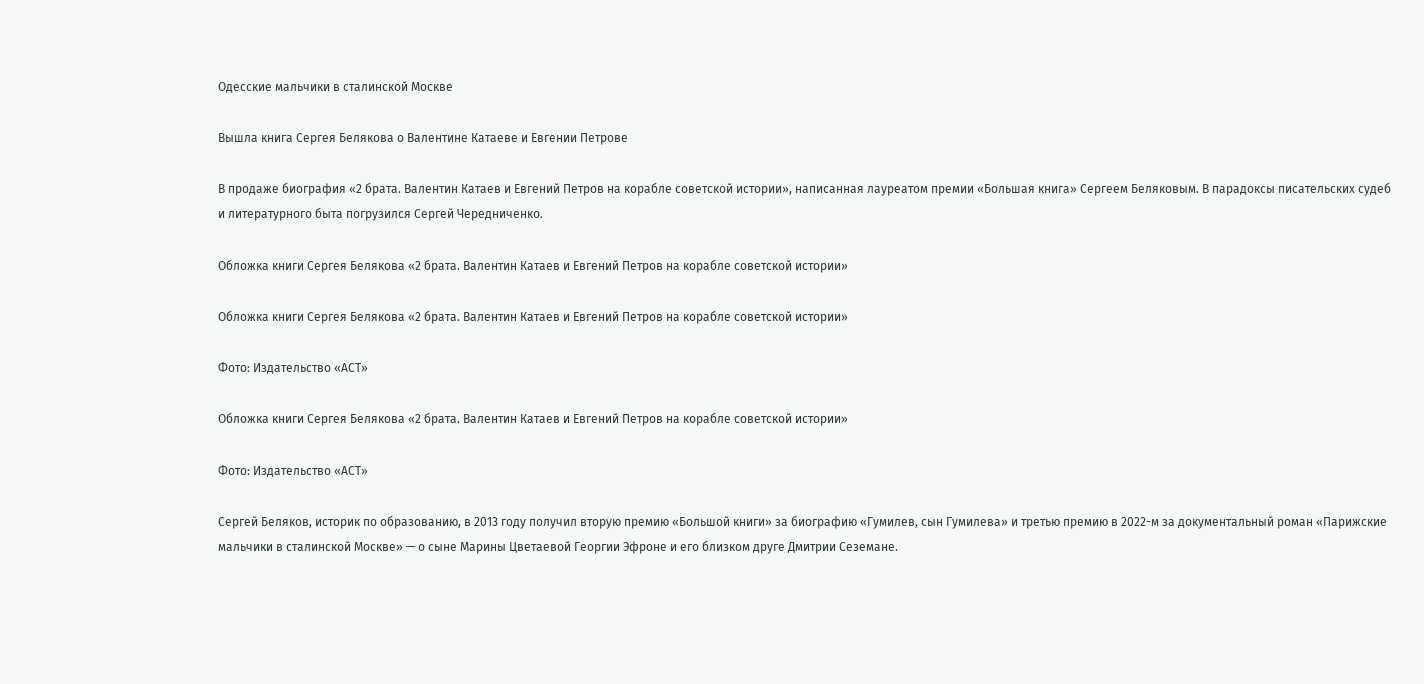Одесские мальчики в сталинской Москве

Вышла книга Сергея Белякова о Валентине Катаеве и Евгении Петрове

В продаже биография «2 брата. Валентин Катаев и Евгений Петров на корабле советской истории», написанная лауреатом премии «Большая книга» Сергеем Беляковым. В парадоксы писательских судеб и литературного быта погрузился Сергей Чередниченко.

Обложка книги Сергея Белякова «2 брата. Валентин Катаев и Евгений Петров на корабле советской истории»

Обложка книги Сергея Белякова «2 брата. Валентин Катаев и Евгений Петров на корабле советской истории»

Фото: Издательство «АСТ»

Обложка книги Сергея Белякова «2 брата. Валентин Катаев и Евгений Петров на корабле советской истории»

Фото: Издательство «АСТ»

Сергей Беляков, историк по образованию, в 2013 году получил вторую премию «Большой книги» за биографию «Гумилев, сын Гумилева» и третью премию в 2022-м за документальный роман «Парижские мальчики в сталинской Москве» — о сыне Марины Цветаевой Георгии Эфроне и его близком друге Дмитрии Сеземане.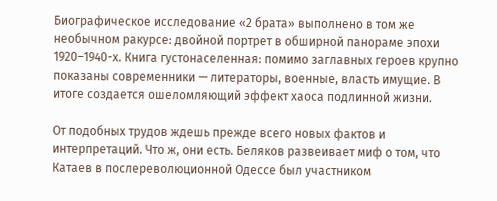Биографическое исследование «2 брата» выполнено в том же необычном ракурсе: двойной портрет в обширной панораме эпохи 1920–1940-х. Книга густонаселенная: помимо заглавных героев крупно показаны современники — литераторы, военные, власть имущие. В итоге создается ошеломляющий эффект хаоса подлинной жизни.

От подобных трудов ждешь прежде всего новых фактов и интерпретаций. Что ж, они есть. Беляков развеивает миф о том, что Катаев в послереволюционной Одессе был участником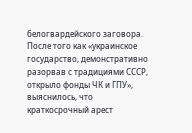белогвардейского заговора. После того как «украинское государство, демонстративно разорвав с традициями СССР, открыло фонды ЧК и ГПУ», выяснилось, что краткосрочный арест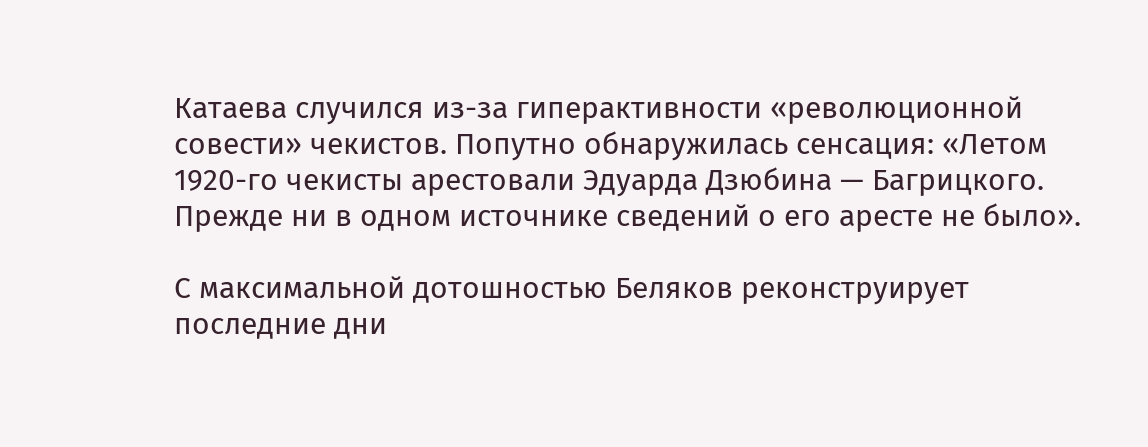Катаева случился из-за гиперактивности «революционной совести» чекистов. Попутно обнаружилась сенсация: «Летом 1920-го чекисты арестовали Эдуарда Дзюбина — Багрицкого. Прежде ни в одном источнике сведений о его аресте не было».

С максимальной дотошностью Беляков реконструирует последние дни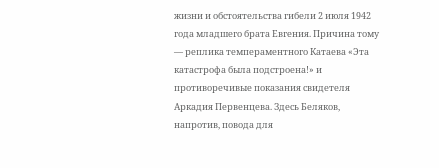жизни и обстоятельства гибели 2 июля 1942 года младшего брата Евгения. Причина тому — реплика темпераментного Катаева «Эта катастрофа была подстроена!» и противоречивые показания свидетеля Аркадия Первенцева. Здесь Беляков, напротив, повода для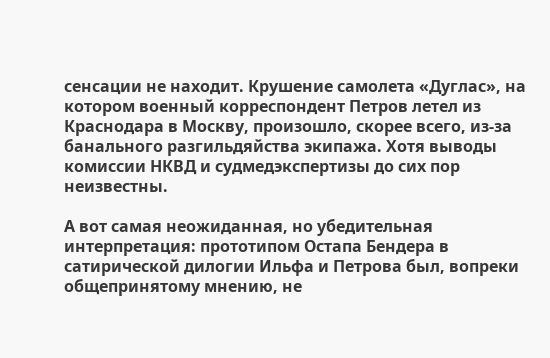сенсации не находит. Крушение самолета «Дуглас», на котором военный корреспондент Петров летел из Краснодара в Москву, произошло, скорее всего, из-за банального разгильдяйства экипажа. Хотя выводы комиссии НКВД и судмедэкспертизы до сих пор неизвестны.

А вот самая неожиданная, но убедительная интерпретация: прототипом Остапа Бендера в сатирической дилогии Ильфа и Петрова был, вопреки общепринятому мнению, не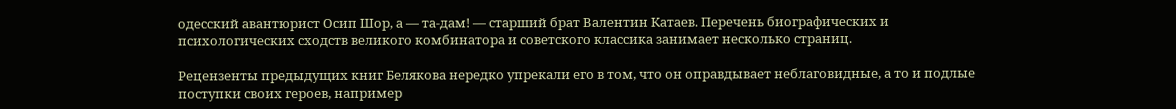одесский авантюрист Осип Шор, а — та-дам! — старший брат Валентин Катаев. Перечень биографических и психологических сходств великого комбинатора и советского классика занимает несколько страниц.

Рецензенты предыдущих книг Белякова нередко упрекали его в том, что он оправдывает неблаговидные, а то и подлые поступки своих героев, например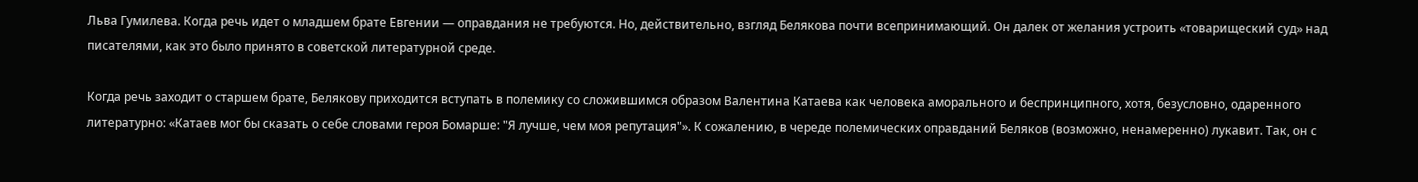Льва Гумилева. Когда речь идет о младшем брате Евгении — оправдания не требуются. Но, действительно, взгляд Белякова почти всепринимающий. Он далек от желания устроить «товарищеский суд» над писателями, как это было принято в советской литературной среде.

Когда речь заходит о старшем брате, Белякову приходится вступать в полемику со сложившимся образом Валентина Катаева как человека аморального и беспринципного, хотя, безусловно, одаренного литературно: «Катаев мог бы сказать о себе словами героя Бомарше: "Я лучше, чем моя репутация"». К сожалению, в череде полемических оправданий Беляков (возможно, ненамеренно) лукавит. Так, он с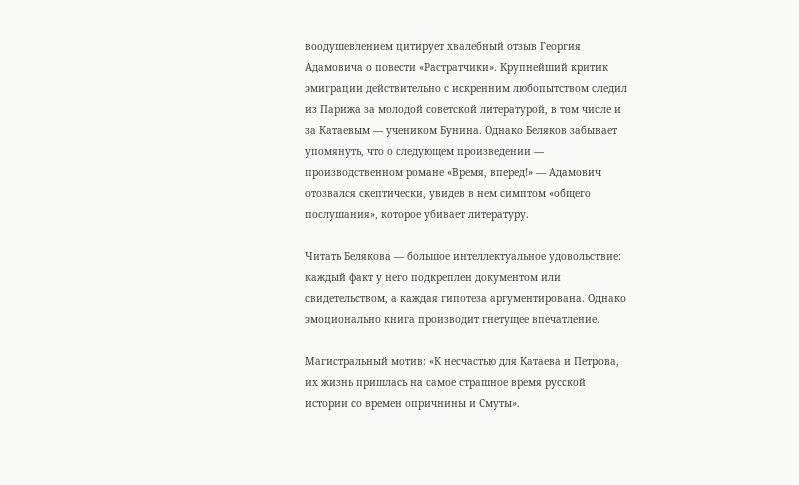воодушевлением цитирует хвалебный отзыв Георгия Адамовича о повести «Растратчики». Крупнейший критик эмиграции действительно с искренним любопытством следил из Парижа за молодой советской литературой, в том числе и за Катаевым — учеником Бунина. Однако Беляков забывает упомянуть, что о следующем произведении — производственном романе «Время, вперед!» — Адамович отозвался скептически, увидев в нем симптом «общего послушания», которое убивает литературу.

Читать Белякова — большое интеллектуальное удовольствие: каждый факт у него подкреплен документом или свидетельством, а каждая гипотеза аргументирована. Однако эмоционально книга производит гнетущее впечатление.

Магистральный мотив: «К несчастью для Катаева и Петрова, их жизнь пришлась на самое страшное время русской истории со времен опричнины и Смуты».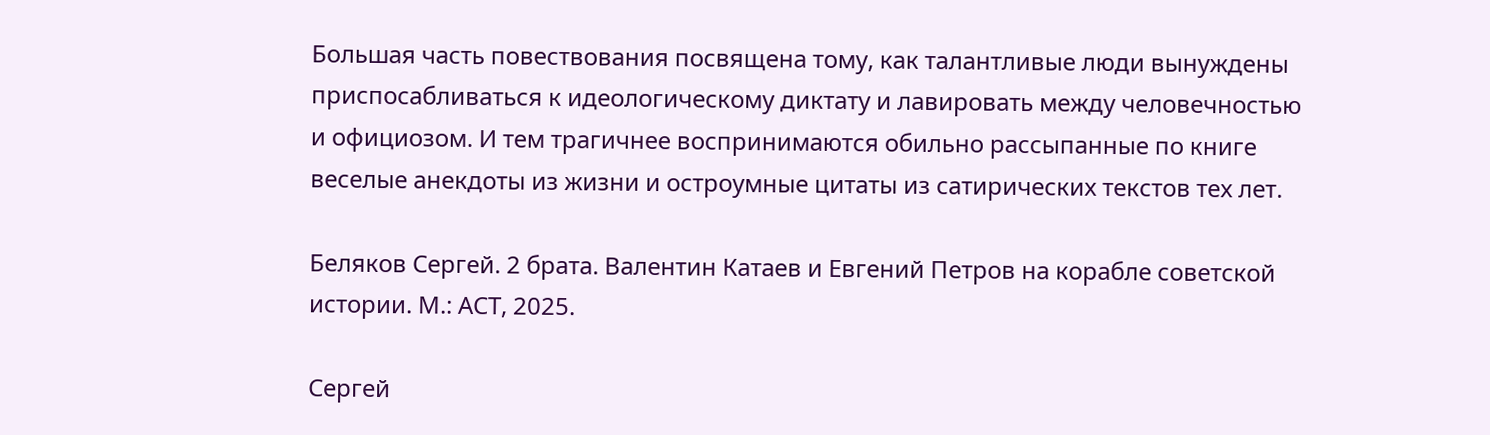Большая часть повествования посвящена тому, как талантливые люди вынуждены приспосабливаться к идеологическому диктату и лавировать между человечностью и официозом. И тем трагичнее воспринимаются обильно рассыпанные по книге веселые анекдоты из жизни и остроумные цитаты из сатирических текстов тех лет.

Беляков Сергей. 2 брата. Валентин Катаев и Евгений Петров на корабле советской истории. М.: АСТ, 2025.

Сергей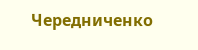Чередниченко